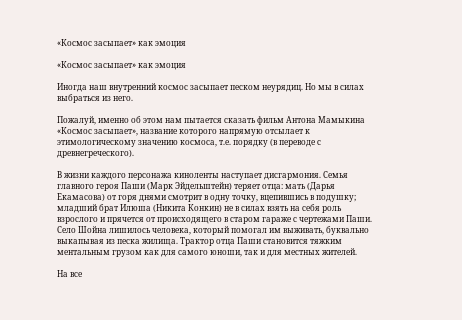«Космос засыпает» как эмоция

«Космос засыпает» как эмоция

Иногда наш внутренний космос засыпает песком неурядиц. Но мы в силах выбраться из него.

Пожалуй, именно об этом нам пытается сказать фильм Антона Мамыкина «Космос засыпает», название которого напрямую отсылает к этимологическому значению космоса, т.е. порядку (в переводе с древнегреческого).

В жизни каждого персонажа киноленты наступает дисгармония. Семья главного героя Паши (Марк Эйдельштейн) теряет отца: мать (Дарья Екамасова) от горя днями смотрит в одну точку, вцепившись в подушку; младший брат Илюша (Никита Конкин) не в силах взять на себя роль взрослого и прячется от происходящего в старом гараже с чертежами Паши. Село Шойна лишилось человека, который помогал им выживать, буквально выкапывая из песка жилища. Трактор отца Паши становится тяжким ментальным грузом как для самого юноши, так и для местных жителей.

На все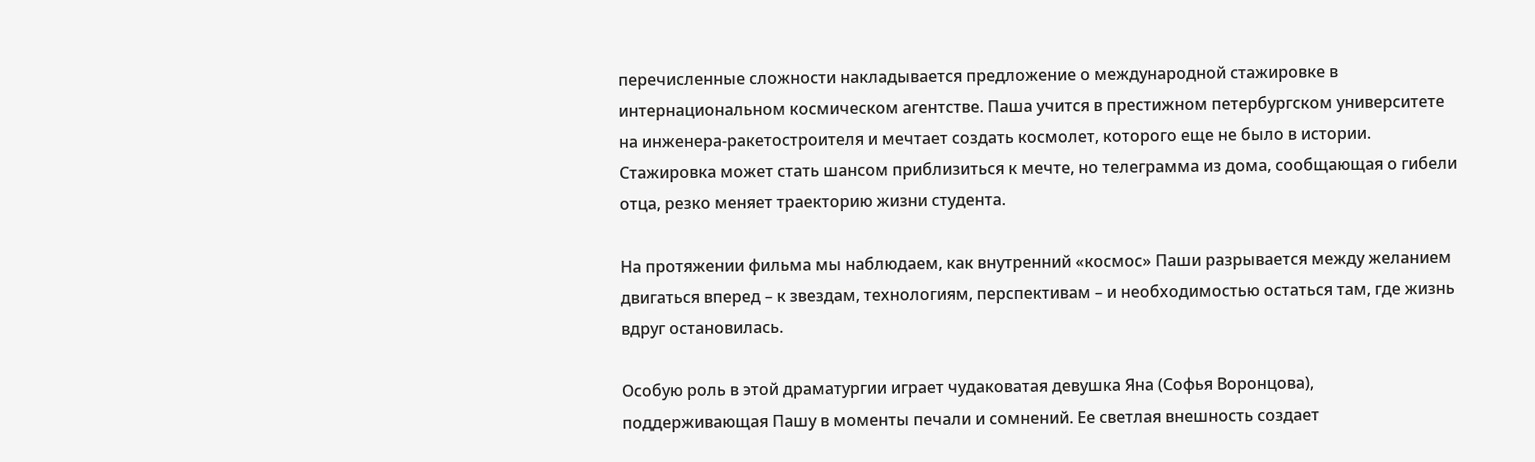перечисленные сложности накладывается предложение о международной стажировке в интернациональном космическом агентстве. Паша учится в престижном петербургском университете на инженера-ракетостроителя и мечтает создать космолет, которого еще не было в истории. Стажировка может стать шансом приблизиться к мечте, но телеграмма из дома, сообщающая о гибели отца, резко меняет траекторию жизни студента.

На протяжении фильма мы наблюдаем, как внутренний «космос» Паши разрывается между желанием двигаться вперед – к звездам, технологиям, перспективам – и необходимостью остаться там, где жизнь вдруг остановилась.

Особую роль в этой драматургии играет чудаковатая девушка Яна (Софья Воронцова), поддерживающая Пашу в моменты печали и сомнений. Ее светлая внешность создает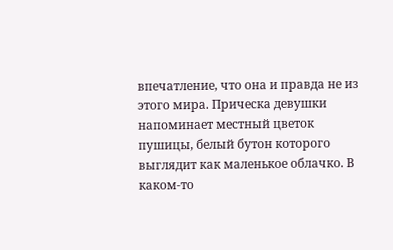впечатление, что она и правда не из этого мира. Прическа девушки напоминает местный цветок пушицы, белый бутон которого выглядит как маленькое облачко. В каком-то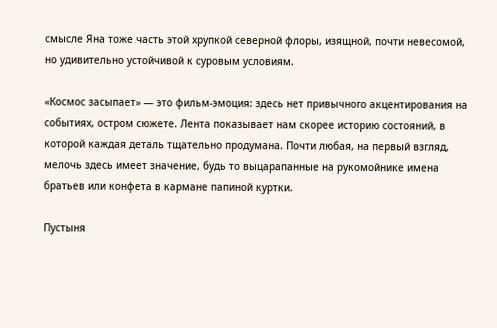смысле Яна тоже часть этой хрупкой северной флоры, изящной, почти невесомой, но удивительно устойчивой к суровым условиям.

«Космос засыпает» — это фильм-эмоция: здесь нет привычного акцентирования на событиях, остром сюжете. Лента показывает нам скорее историю состояний, в которой каждая деталь тщательно продумана. Почти любая, на первый взгляд, мелочь здесь имеет значение, будь то выцарапанные на рукомойнике имена братьев или конфета в кармане папиной куртки.

Пустыня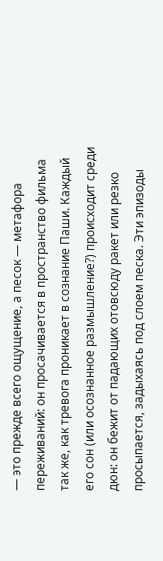— это прежде всего ощущение, а песок — метафора переживаний: он просачивается в пространство фильма так же, как тревога проникает в сознание Паши. Каждый его сон (или осознанное размышление?) происходит среди дюн: он бежит от падающих отовсюду ракет или резко просыпается, задыхаясь под слоем песка. Эти эпизоды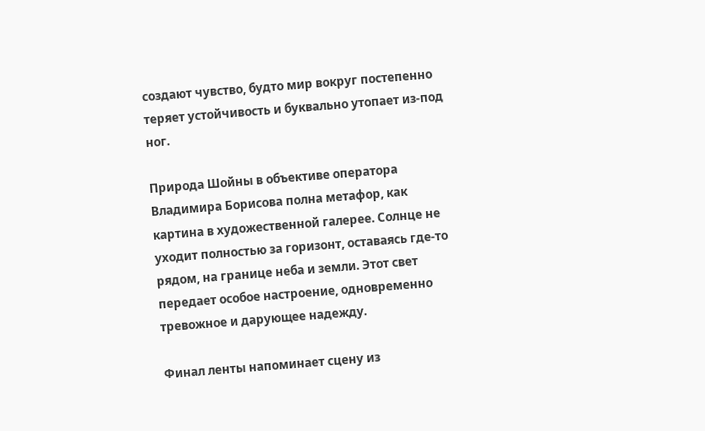создают чувство, будто мир вокруг постепенно теряет устойчивость и буквально утопает из-под ног.

Природа Шойны в объективе оператора Владимира Борисова полна метафор, как картина в художественной галерее. Солнце не уходит полностью за горизонт, оставаясь где-то рядом, на границе неба и земли. Этот свет передает особое настроение, одновременно тревожное и дарующее надежду.

Финал ленты напоминает сцену из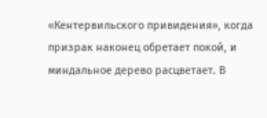«Кентервильского привидения», когда призрак наконец обретает покой, и миндальное дерево расцветает. В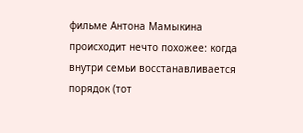фильме Антона Мамыкина происходит нечто похожее: когда внутри семьи восстанавливается порядок (тот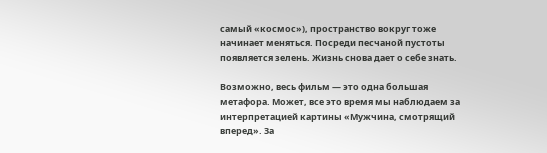самый «космос»), пространство вокруг тоже начинает меняться. Посреди песчаной пустоты появляется зелень. Жизнь снова дает о себе знать.

Возможно, весь фильм — это одна большая метафора. Может, все это время мы наблюдаем за интерпретацией картины «Мужчина, смотрящий вперед». За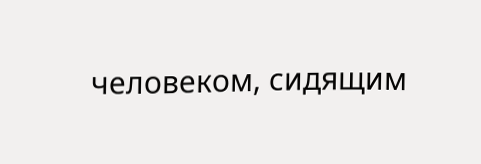человеком, сидящим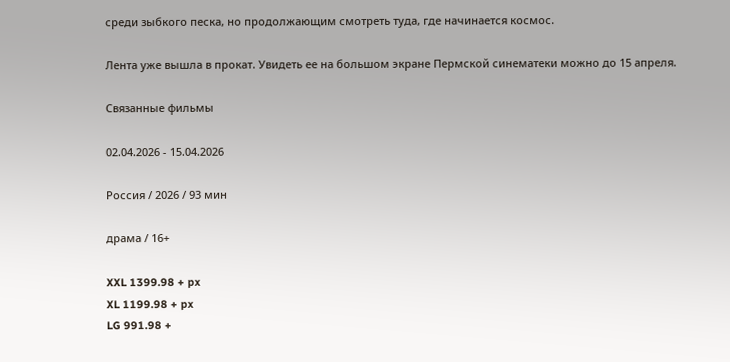среди зыбкого песка, но продолжающим смотреть туда, где начинается космос.

Лента уже вышла в прокат. Увидеть ее на большом экране Пермской синематеки можно до 15 апреля.

Связанные фильмы

02.04.2026 - 15.04.2026

Россия / 2026 / 93 мин

драма / 16+

XXL 1399.98 + px
XL 1199.98 + px
LG 991.98 +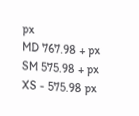px
MD 767.98 + px
SM 575.98 + px
XS - 575.98 px